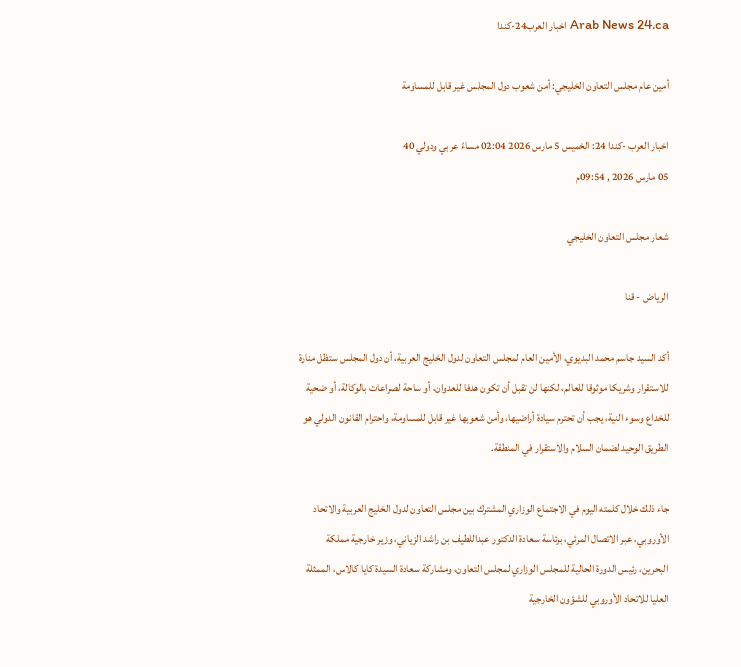Arab News 24.ca اخبار العرب24-كندا

أمين عام مجلس التعاون الخليجي: أمن شعوب دول المجلس غير قابل للمساومة

اخبار العرب -كندا 24: الخميس 5 مارس 2026 02:04 مساءً عربي ودولي 40
05 مارس 2026 , 09:54م

شعار مجلس التعاون الخليجي

الرياض - قنا

أكد السيد جاسم محمد البديوي، الأمين العام لمجلس التعاون لدول الخليج العربية، أن دول المجلس ستظل منارة للاستقرار وشريكا موثوقا للعالم، لكنها لن تقبل أن تكون هدفا للعدوان، أو ساحة لصراعات بالوكالة، أو ضحية للخداع وسوء النية، يجب أن تحترم سيادة أراضيها، وأمن شعوبها غير قابل للمساومة، واحترام القانون الدولي هو الطريق الوحيد لضمان السلام والاستقرار في المنطقة.

جاء ذلك خلال كلمته اليوم في الاجتماع الوزاري المشترك بين مجلس التعاون لدول الخليج العربية والاتحاد الأوروبي، عبر الاتصال المرئي، برئاسة سعادة الدكتور عبداللطيف بن راشد الزياني، وزير خارجية مملكة البحرين، رئيس الدورة الحالية للمجلس الوزاري لمجلس التعاون، ومشاركة سعادة السيدة كايا كالاس، الممثلة العليا للاتحاد الأوروبي للشؤون الخارجية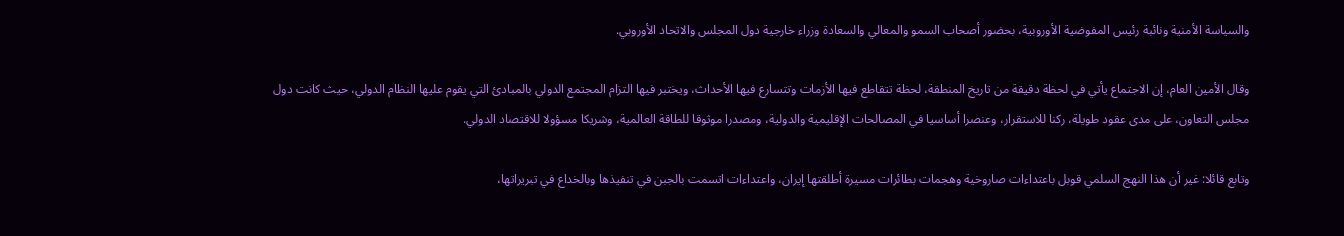والسياسة الأمنية ونائبة رئيس المفوضية الأوروبية، بحضور أصحاب السمو والمعالي والسعادة وزراء خارجية دول المجلس والاتحاد الأوروبي.

وقال الأمين العام، إن الاجتماع يأتي في لحظة دقيقة من تاريخ المنطقة، لحظة تتقاطع فيها الأزمات وتتسارع فيها الأحداث، ويختبر فيها التزام المجتمع الدولي بالمبادئ التي يقوم عليها النظام الدولي، حيث كانت دول مجلس التعاون، على مدى عقود طويلة، ركنا للاستقرار، وعنصرا أساسيا في المصالحات الإقليمية والدولية، ومصدرا موثوقا للطاقة العالمية، وشريكا مسؤولا للاقتصاد الدولي.

وتابع قائلا: غير أن هذا النهج السلمي قوبل باعتداءات صاروخية وهجمات بطائرات مسيرة أطلقتها إيران، واعتداءات اتسمت بالجبن في تنفيذها وبالخداع في تبريراتها،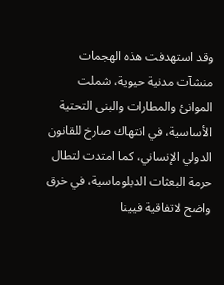وقد استهدفت هذه الهجمات منشآت مدنية حيوية، شملت الموانئ والمطارات والبنى التحتية الأساسية، في انتهاك صارخ للقانون الدولي الإنساني، كما امتدت لتطال حرمة البعثات الدبلوماسية، في خرق واضح لاتفاقية فيينا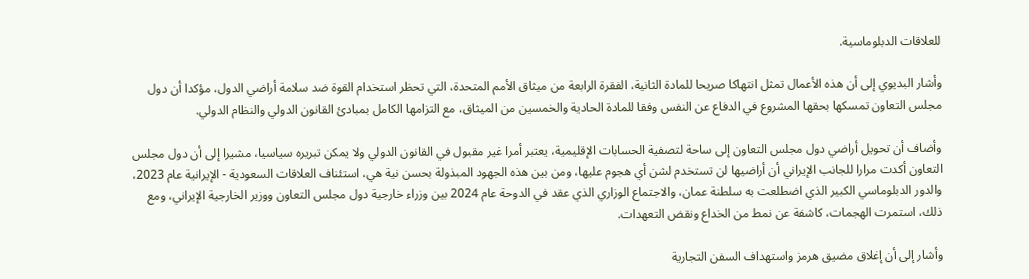للعلاقات الدبلوماسية.

وأشار البديوي إلى أن هذه الأعمال تمثل انتهاكا صريحا للمادة الثانية، الفقرة الرابعة من ميثاق الأمم المتحدة، التي تحظر استخدام القوة ضد سلامة أراضي الدول، مؤكدا أن دول مجلس التعاون تمسكها بحقها المشروع في الدفاع عن النفس وفقا للمادة الحادية والخمسين من الميثاق، مع التزامها الكامل بمبادئ القانون الدولي والنظام الدولي.

وأضاف أن تحويل أراضي دول مجلس التعاون إلى ساحة لتصفية الحسابات الإقليمية، يعتبر أمرا غير مقبول في القانون الدولي ولا يمكن تبريره سياسيا، مشيرا إلى أن دول مجلس التعاون أكدت مرارا للجانب الإيراني أن أراضيها لن تستخدم لشن أي هجوم عليها، ومن بين هذه الجهود المبذولة بحسن نية هي، استئناف العلاقات السعودية - الإيرانية عام 2023، والدور الدبلوماسي الكبير الذي اضطلعت به سلطنة عمان، والاجتماع الوزاري الذي عقد في الدوحة عام 2024 بين وزراء خارجية دول مجلس التعاون ووزير الخارجية الإيراني، ومع ذلك، استمرت الهجمات، كاشفة عن نمط من الخداع ونقض التعهدات.

وأشار إلى أن إغلاق مضيق هرمز واستهداف السفن التجارية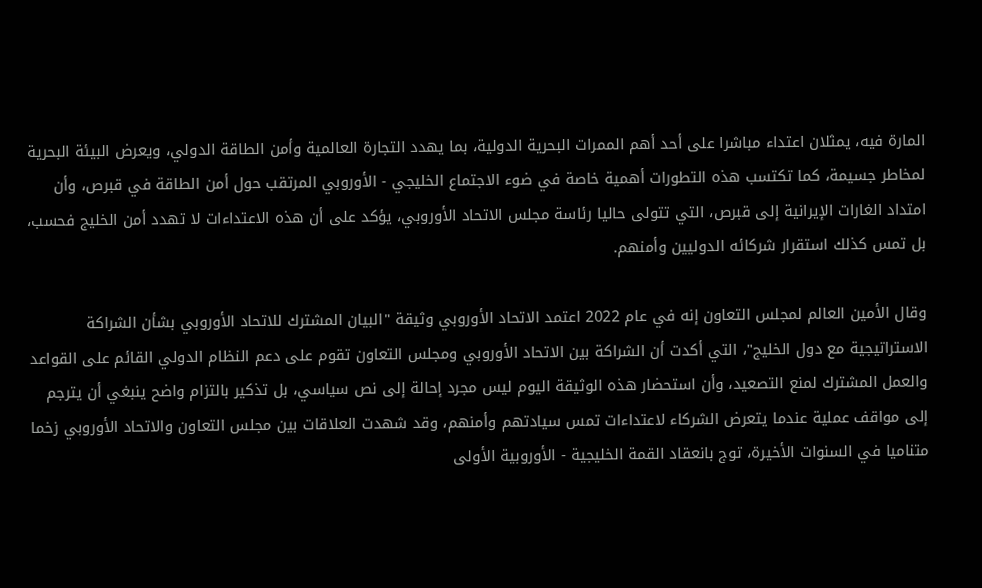المارة فيه، يمثلان اعتداء مباشرا على أحد أهم الممرات البحرية الدولية، بما يهدد التجارة العالمية وأمن الطاقة الدولي، ويعرض البيئة البحرية لمخاطر جسيمة، كما تكتسب هذه التطورات أهمية خاصة في ضوء الاجتماع الخليجي - الأوروبي المرتقب حول أمن الطاقة في قبرص، وأن امتداد الغارات الإيرانية إلى قبرص، التي تتولى حاليا رئاسة مجلس الاتحاد الأوروبي، يؤكد على أن هذه الاعتداءات لا تهدد أمن الخليج فحسب، بل تمس كذلك استقرار شركائه الدوليين وأمنهم.

وقال الأمين العالم لمجلس التعاون إنه في عام 2022 اعتمد الاتحاد الأوروبي وثيقة "البيان المشترك للاتحاد الأوروبي بشأن الشراكة الاستراتيجية مع دول الخليج"، التي أكدت أن الشراكة بين الاتحاد الأوروبي ومجلس التعاون تقوم على دعم النظام الدولي القائم على القواعد والعمل المشترك لمنع التصعيد، وأن استحضار هذه الوثيقة اليوم ليس مجرد إحالة إلى نص سياسي، بل تذكير بالتزام واضح ينبغي أن يترجم إلى مواقف عملية عندما يتعرض الشركاء لاعتداءات تمس سيادتهم وأمنهم، وقد شهدت العلاقات بين مجلس التعاون والاتحاد الأوروبي زخما متناميا في السنوات الأخيرة، توج بانعقاد القمة الخليجية - الأوروبية الأولى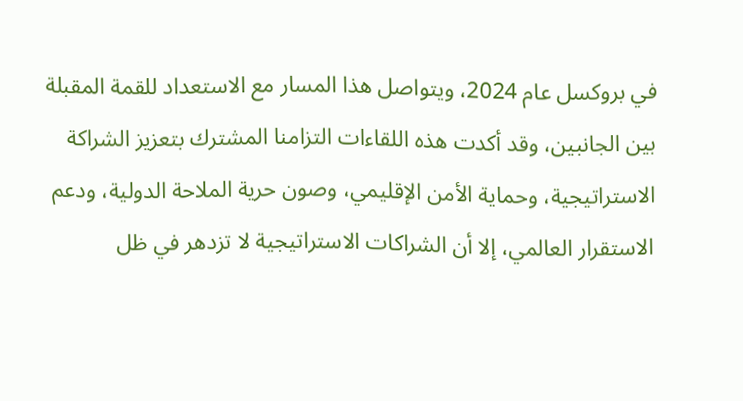في بروكسل عام 2024، ويتواصل هذا المسار مع الاستعداد للقمة المقبلة بين الجانبين، وقد أكدت هذه اللقاءات التزامنا المشترك بتعزيز الشراكة الاستراتيجية، وحماية الأمن الإقليمي، وصون حرية الملاحة الدولية، ودعم الاستقرار العالمي، إلا أن الشراكات الاستراتيجية لا تزدهر في ظل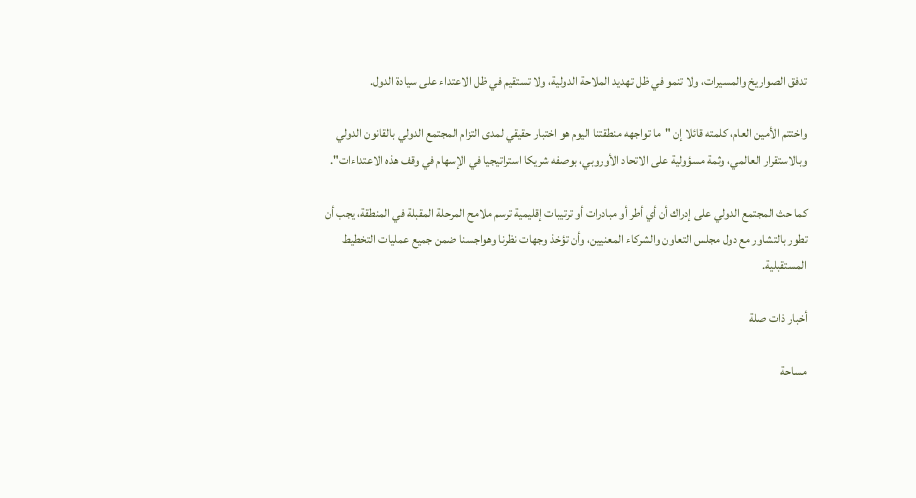تدفق الصواريخ والمسيرات، ولا تنمو في ظل تهديد الملاحة الدولية، ولا تستقيم في ظل الاعتداء على سيادة الدول.

واختتم الأمين العام، كلمته قائلا إن "ما تواجهه منطقتنا اليوم هو اختبار حقيقي لمدى التزام المجتمع الدولي بالقانون الدولي وبالاستقرار العالمي، وثمة مسؤولية على الاتحاد الأوروبي، بوصفه شريكا استراتيجيا في الإسهام في وقف هذه الاعتداءات".

كما حث المجتمع الدولي على إدراك أن أي أطر أو مبادرات أو ترتيبات إقليمية ترسم ملامح المرحلة المقبلة في المنطقة، يجب أن تطور بالتشاور مع دول مجلس التعاون والشركاء المعنيين، وأن تؤخذ وجهات نظرنا وهواجسنا ضمن جميع عمليات التخطيط المستقبلية.

أخبار ذات صلة

مساحة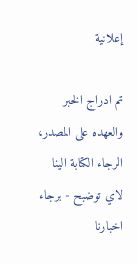إعلانية

تم ادراج الخبر والعهده على المصدر، الرجاء الكتابة الينا لاي توضبح - برجاء اخبارنا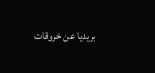بريديا عن خروقات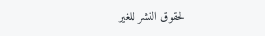لحقوق النشر للغير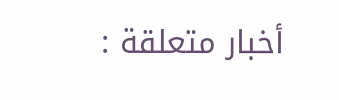أخبار متعلقة :